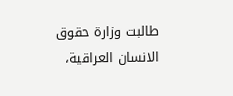طالبت وزارة حقوق الانسان العراقية،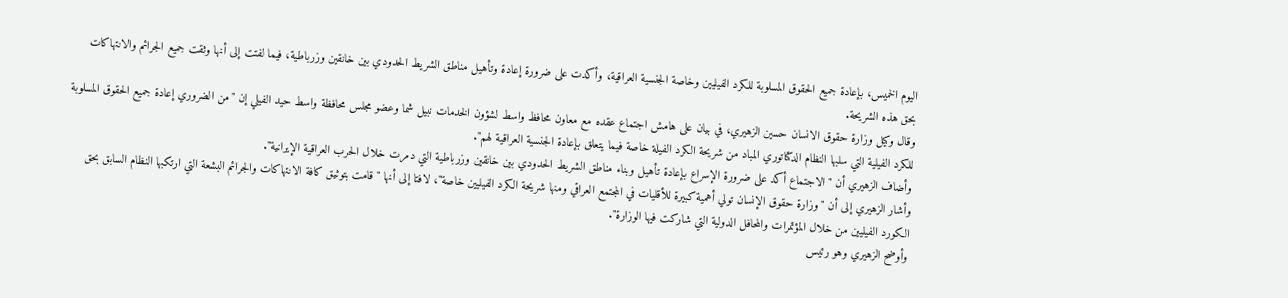اليوم الخميس، بإعادة جميع الحقوق المسلوبة للكرد الفيليين وخاصة الجنسية العراقية، وأكدت على ضرورة إعادة وتأهيل مناطق الشريط الحدودي بين خانقين وزرباطية، فيما لفتت إلى أنها وثقت جميع الجرائم والانتهاكات بحق هذه الشريحة.
وقال وكيل وزارة حقوق الانسان حسين الزهيري، في بيان على هامش اجتماع عقده مع معاون محافظ واسط لشؤون الخدمات نبيل شما وعضو مجلس محافظة واسط حيد الفيلي إن "من الضروري إعادة جميع الحقوق المسلوبة للكرد الفيلية التي سلبها النظام الدكتاتوري المباد من شريحة الكرد الفيلة خاصة فيما يتعلق بإعادة الجنسية العراقية لهم".
وأضاف الزهيري أن "الاجتماع أكد على ضرورة الإسراع بإعادة تأهيل وبناء مناطق الشريط الحدودي بين خانقين وزرباطية التي دمرت خلال الحرب العراقية الإيرانية".
وأشار الزهيري إلى أن "وزارة حقوق الإنسان تولي أهمية كبيرة للأقليات في المجتمع العراقي ومنها شريحة الكرد الفيليين خاصة"، لافتا إلى أنها "قامت بتوثيق كافة الانتهاكات والجرائم البشعة التي ارتكبها النظام السابق بحق الكورد الفيليين من خلال المؤتمرات والمحافل الدولية التي شاركت فيها الوزارة".
وأوضح الزهيري وهو رئيس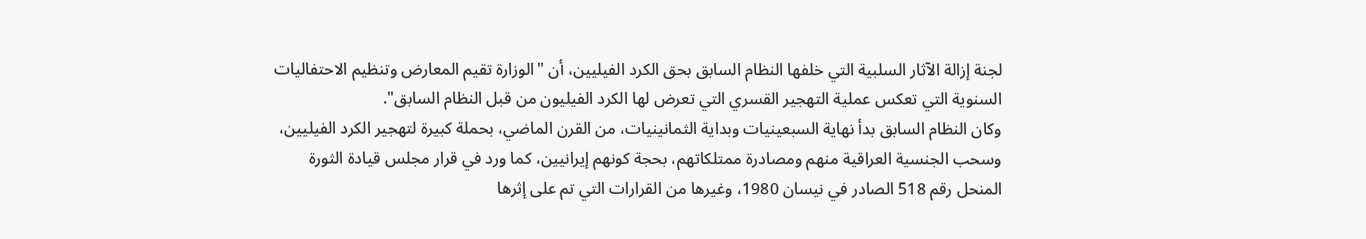لجنة إزالة الآثار السلبية التي خلفها النظام السابق بحق الكرد الفيليين، أن "الوزارة تقيم المعارض وتنظيم الاحتفاليات السنوية التي تعكس عملية التهجير القسري التي تعرض لها الكرد الفيليون من قبل النظام السابق".
وكان النظام السابق بدأ نهاية السبعينيات وبداية الثمانينيات، من القرن الماضي، بحملة كبيرة لتهجير الكرد الفيليين، وسحب الجنسية العراقية منهم ومصادرة ممتلكاتهم، بحجة كونهم إيرانيين، كما ورد في قرار مجلس قيادة الثورة المنحل رقم 518 الصادر في نيسان 1980، وغيرها من القرارات التي تم على إثرها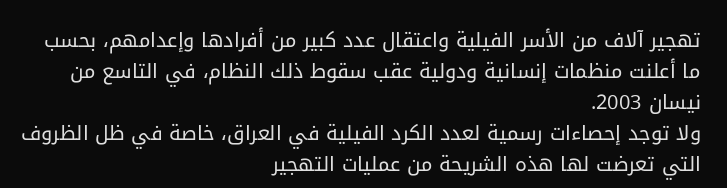تهجير آلاف من الأسر الفيلية واعتقال عدد كبير من أفرادها وإعدامهم، بحسب ما أعلنت منظمات إنسانية ودولية عقب سقوط ذلك النظام، في التاسع من نيسان 2003.
ولا توجد إحصاءات رسمية لعدد الكرد الفيلية في العراق، خاصة في ظل الظروف التي تعرضت لها هذه الشريحة من عمليات التهجير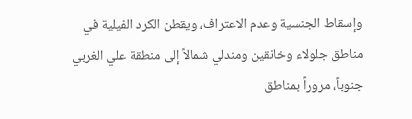وإسقاط الجنسية وعدم الاعتراف، ويقطن الكرد الفيلية في مناطق جلولاء وخانقين ومندلي شمالاً إلى منطقة علي الغربي جنوباً، مروراً بمناطق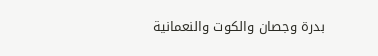بدرة وجصان والكوت والنعمانية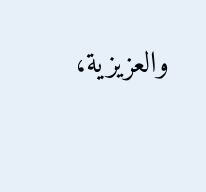والعزيزية،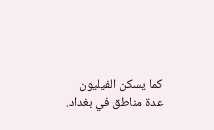كما يسكن الفيليون عدة مناطق في بغداد.